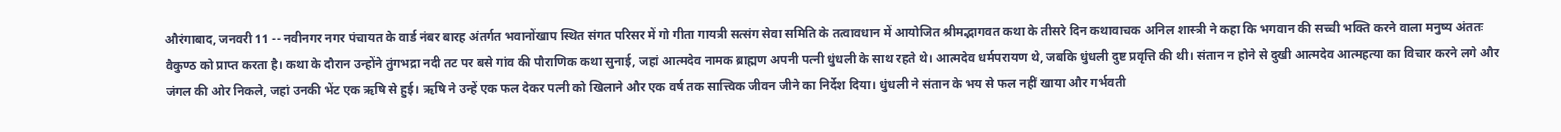औरंगाबाद, जनवरी 11 -- नवीनगर नगर पंचायत के वार्ड नंबर बारह अंतर्गत भवानोंखाप स्थित संगत परिसर में गो गीता गायत्री सत्संग सेवा समिति के तत्वावधान में आयोजित श्रीमद्भागवत कथा के तीसरे दिन कथावाचक अनिल शास्त्री ने कहा कि भगवान की सच्ची भक्ति करने वाला मनुष्य अंततः वैकुण्ठ को प्राप्त करता है। कथा के दौरान उन्होंने तुंगभद्रा नदी तट पर बसे गांव की पौराणिक कथा सुनाई, जहां आत्मदेव नामक ब्राह्मण अपनी पत्नी धुंधली के साथ रहते थे। आत्मदेव धर्मपरायण थे, जबकि धुंधली दुष्ट प्रवृत्ति की थी। संतान न होने से दुखी आत्मदेव आत्महत्या का विचार करने लगे और जंगल की ओर निकले, जहां उनकी भेंट एक ऋषि से हुई। ऋषि ने उन्हें एक फल देकर पत्नी को खिलाने और एक वर्ष तक सात्त्विक जीवन जीने का निर्देश दिया। धुंधली ने संतान के भय से फल नहीं खाया और गर्भवती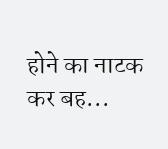होने का नाटक कर बह...